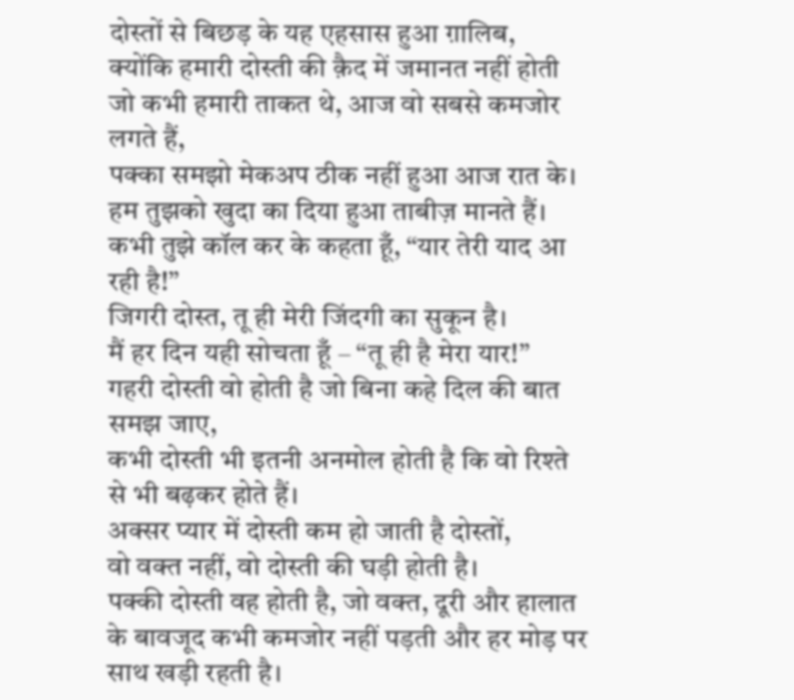दोस्तों से बिछड़ के यह एहसास हुआ ग़ालिब,
क्योंकि हमारी दोस्ती की क़ैद में जमानत नहीं होती
जो कभी हमारी ताकत थे, आज वो सबसे कमजोर लगते हैं,
पक्का समझो मेकअप ठीक नहीं हुआ आज रात के।
हम तुझको खुदा का दिया हुआ ताबीज़ मानते हैं।
कभी तुझे कॉल कर के कहता हूँ, “यार तेरी याद आ रही है!”
जिगरी दोस्त, तू ही मेरी जिंदगी का सुकून है।
मैं हर दिन यही सोचता हूँ – “तू ही है मेरा यार!”
गहरी दोस्ती वो होती है जो बिना कहे दिल की बात समझ जाए,
कभी दोस्ती भी इतनी अनमोल होती है कि वो रिश्ते से भी बढ़कर होते हैं।
अक्सर प्यार में दोस्ती कम हो जाती है दोस्तों,
वो वक्त नहीं, वो दोस्ती की घड़ी होती है।
पक्की दोस्ती वह होती है, जो वक्त, दूरी और हालात के बावजूद कभी कमजोर नहीं पड़ती और हर मोड़ पर साथ खड़ी रहती है।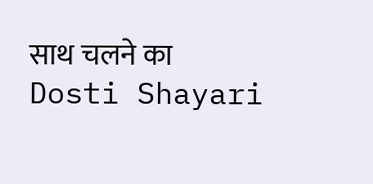साथ चलने का Dosti Shayari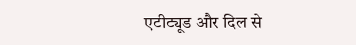एटीट्यूड और दिल से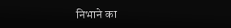निभाने का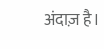अंदाज़ है।